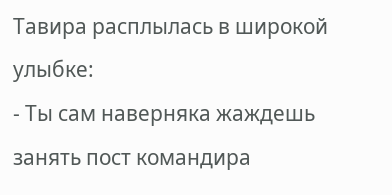Тавира расплылась в широкой улыбке:
- Ты сам наверняка жаждешь занять пост командира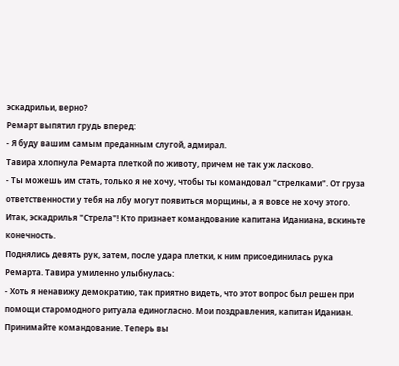эскадрильи, верно?
Ремарт выпятил грудь вперед:
- Я буду вашим самым преданным слугой, адмирал.
Тавира хлопнула Ремарта плеткой по животу, причем не так уж ласково.
- Ты можешь им стать, только я не хочу, чтобы ты командовал "стрелками". От груза ответственности у тебя на лбу могут появиться морщины, а я вовсе не хочу этого. Итак, эскадрилья "Стрела"! Кто признает командование капитана Иданиана, вскиньте конечность.
Поднялись девять рук, затем, после удара плетки, к ним присоединилась рука Ремарта. Тавира умиленно улыбнулась:
- Хоть я ненавижу демократию, так приятно видеть, что этот вопрос был решен при помощи старомодного ритуала единогласно. Мои поздравления, капитан Иданиан. Принимайте командование. Теперь вы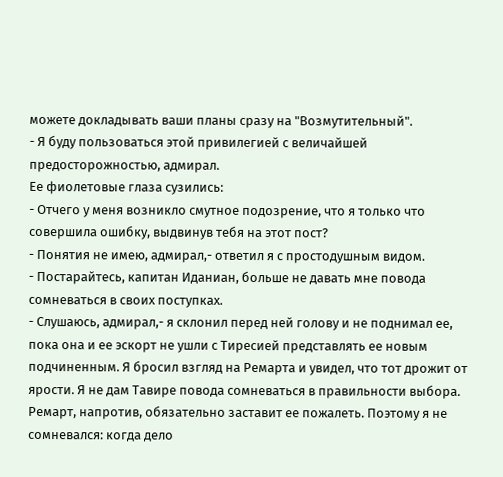можете докладывать ваши планы сразу на "Возмутительный".
- Я буду пользоваться этой привилегией с величайшей предосторожностью, адмирал.
Ее фиолетовые глаза сузились:
- Отчего у меня возникло смутное подозрение, что я только что совершила ошибку, выдвинув тебя на этот пост?
- Понятия не имею, адмирал,- ответил я с простодушным видом.
- Постарайтесь, капитан Иданиан, больше не давать мне повода сомневаться в своих поступках.
- Слушаюсь, адмирал,- я склонил перед ней голову и не поднимал ее, пока она и ее эскорт не ушли с Тиресией представлять ее новым подчиненным. Я бросил взгляд на Ремарта и увидел, что тот дрожит от ярости. Я не дам Тавире повода сомневаться в правильности выбора. Ремарт, напротив, обязательно заставит ее пожалеть. Поэтому я не сомневался: когда дело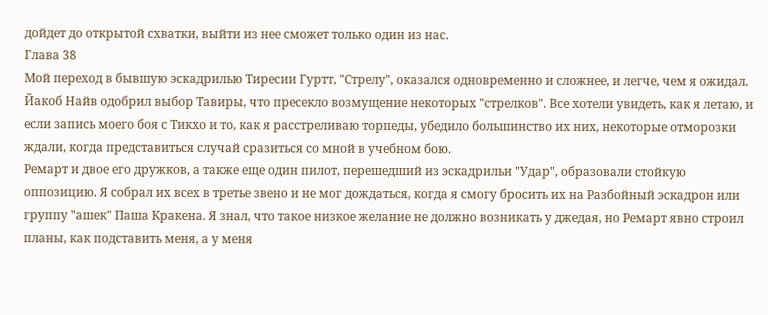дойдет до открытой схватки, выйти из нее сможет только один из нас.
Глава 38
Мой переход в бывшую эскадрилью Тиресии Гуртт, "Стрелу", оказался одновременно и сложнее, и легче, чем я ожидал. Йакоб Найв одобрил выбор Тавиры, что пресекло возмущение некоторых "стрелков". Все хотели увидеть, как я летаю, и если запись моего боя с Тикхо и то, как я расстреливаю торпеды, убедило большинство их них, некоторые отморозки ждали, когда представиться случай сразиться со мной в учебном бою.
Ремарт и двое его дружков, а также еще один пилот, перешедший из эскадрильи "Удар", образовали стойкую оппозицию. Я собрал их всех в третье звено и не мог дождаться, когда я смогу бросить их на Разбойный эскадрон или группу "ашек" Паша Кракена. Я знал, что такое низкое желание не должно возникать у джедая, но Ремарт явно строил планы, как подставить меня, а у меня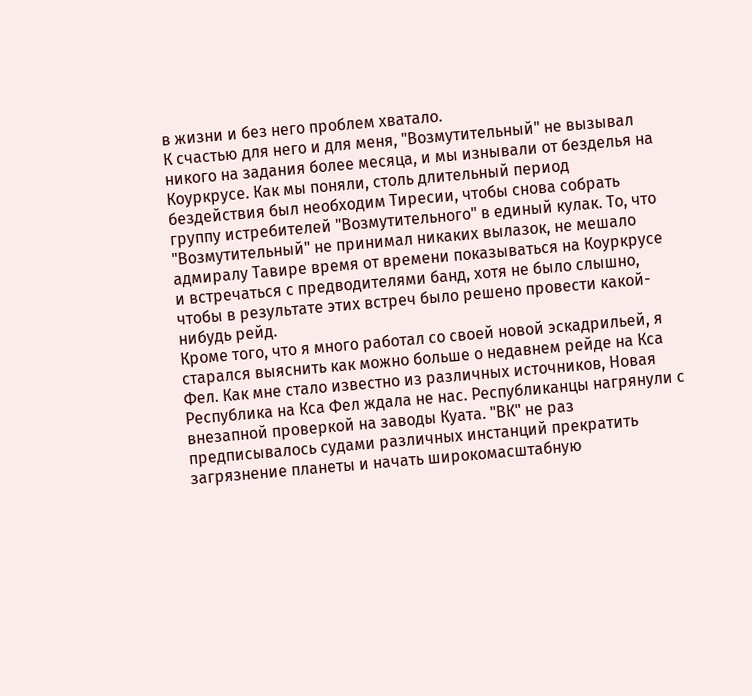в жизни и без него проблем хватало.
К счастью для него и для меня, "Возмутительный" не вызывал никого на задания более месяца, и мы изнывали от безделья на Коуркрусе. Как мы поняли, столь длительный период бездействия был необходим Тиресии, чтобы снова собрать группу истребителей "Возмутительного" в единый кулак. То, что "Возмутительный" не принимал никаких вылазок, не мешало адмиралу Тавире время от времени показываться на Коуркрусе и встречаться с предводителями банд, хотя не было слышно, чтобы в результате этих встреч было решено провести какой-нибудь рейд.
Кроме того, что я много работал со своей новой эскадрильей, я старался выяснить как можно больше о недавнем рейде на Кса Фел. Как мне стало известно из различных источников, Новая Республика на Кса Фел ждала не нас. Республиканцы нагрянули с внезапной проверкой на заводы Куата. "ВК" не раз предписывалось судами различных инстанций прекратить загрязнение планеты и начать широкомасштабную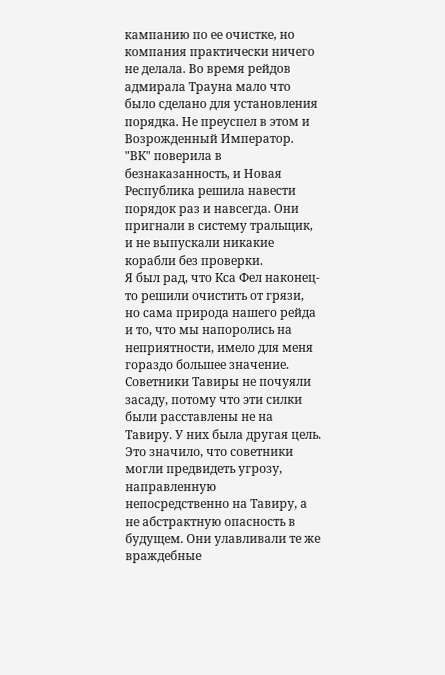кампанию по ее очистке, но компания практически ничего не делала. Во время рейдов адмирала Трауна мало что было сделано для установления порядка. Не преуспел в этом и Возрожденный Император. "ВК" поверила в безнаказанность, и Новая Республика решила навести порядок раз и навсегда. Они пригнали в систему тральщик, и не выпускали никакие корабли без проверки.
Я был рад, что Кса Фел наконец-то решили очистить от грязи, но сама природа нашего рейда и то, что мы напоролись на неприятности, имело для меня гораздо большее значение. Советники Тавиры не почуяли засаду, потому что эти силки были расставлены не на Тавиру. У них была другая цель. Это значило, что советники могли предвидеть угрозу, направленную непосредственно на Тавиру, а не абстрактную опасность в будущем. Они улавливали те же враждебные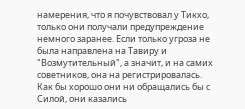намерения, что я почувствовал у Тикхо, только они получали предупреждение немного заранее. Если только угроза не была направлена на Тавиру и "Возмутительный", а значит, и на самих советников, она на регистрировалась.
Как бы хорошо они ни обращались бы с Силой, они казались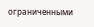ограниченными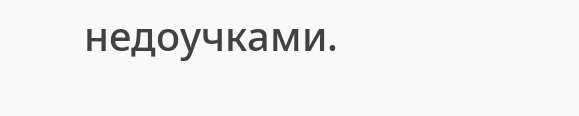недоучками.